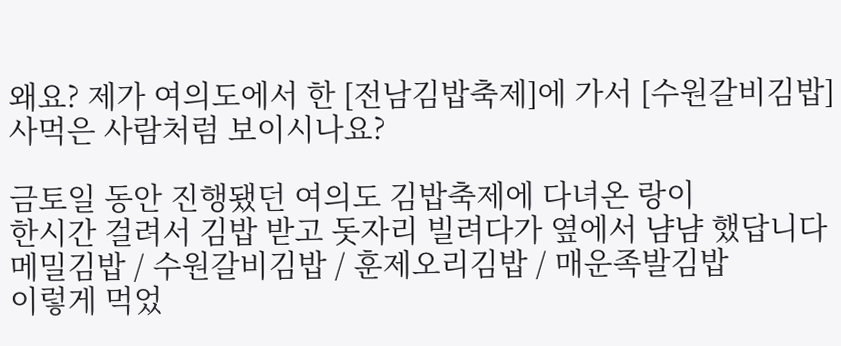왜요? 제가 여의도에서 한 [전남김밥축제]에 가서 [수원갈비김밥] 사먹은 사람처럼 보이시나요?

금토일 동안 진행됐던 여의도 김밥축제에 다녀온 랑이
한시간 걸려서 김밥 받고 돗자리 빌려다가 옆에서 냠냠 했답니다
메밀김밥 / 수원갈비김밥 / 훈제오리김밥 / 매운족발김밥
이렇게 먹었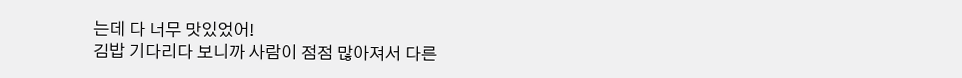는데 다 너무 맛있었어!
김밥 기다리다 보니까 사람이 점점 많아져서 다른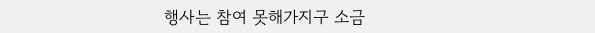행사는 참여 못해가지구 소금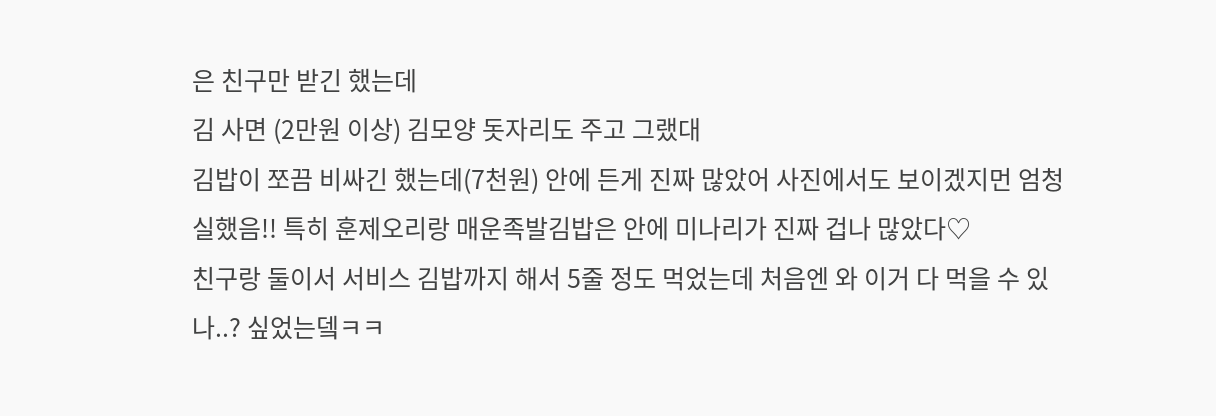은 친구만 받긴 했는데
김 사면 (2만원 이상) 김모양 돗자리도 주고 그랬대
김밥이 쪼끔 비싸긴 했는데(7천원) 안에 든게 진짜 많았어 사진에서도 보이겠지먼 엄청 실했음!! 특히 훈제오리랑 매운족발김밥은 안에 미나리가 진짜 겁나 많았다♡
친구랑 둘이서 서비스 김밥까지 해서 5줄 정도 먹었는데 처음엔 와 이거 다 먹을 수 있나..? 싶었는뎈ㅋㅋ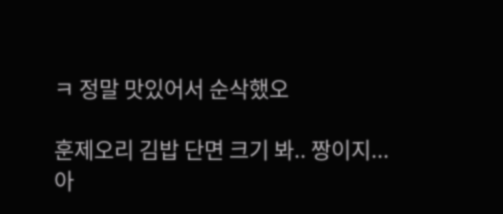ㅋ 정말 맛있어서 순삭했오

훈제오리 김밥 단면 크기 봐.. 짱이지...
아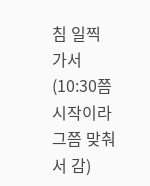침 일찍 가서(10:30쯤 시작이라 그쯤 맞춰서 감)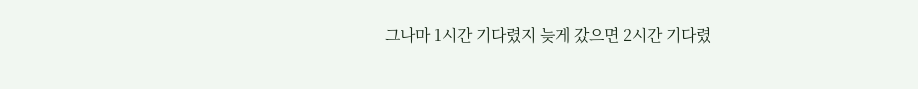그나마 1시간 기다렸지 늦게 갔으면 2시간 기다렸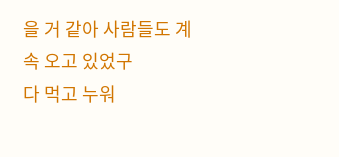을 거 같아 사람들도 계속 오고 있었구
다 먹고 누워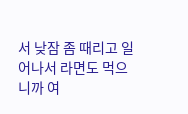서 낮잠 좀 때리고 일어나서 라면도 먹으니까 여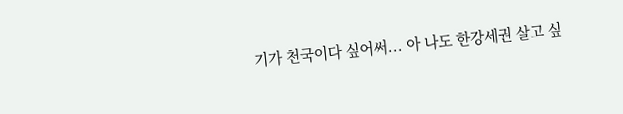기가 천국이다 싶어써... 아 나도 한강세권 살고 싶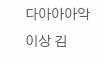다아아아악
이상 김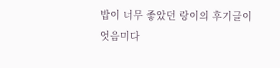밥이 너무 좋았던 랑이의 후기글이엇음미다